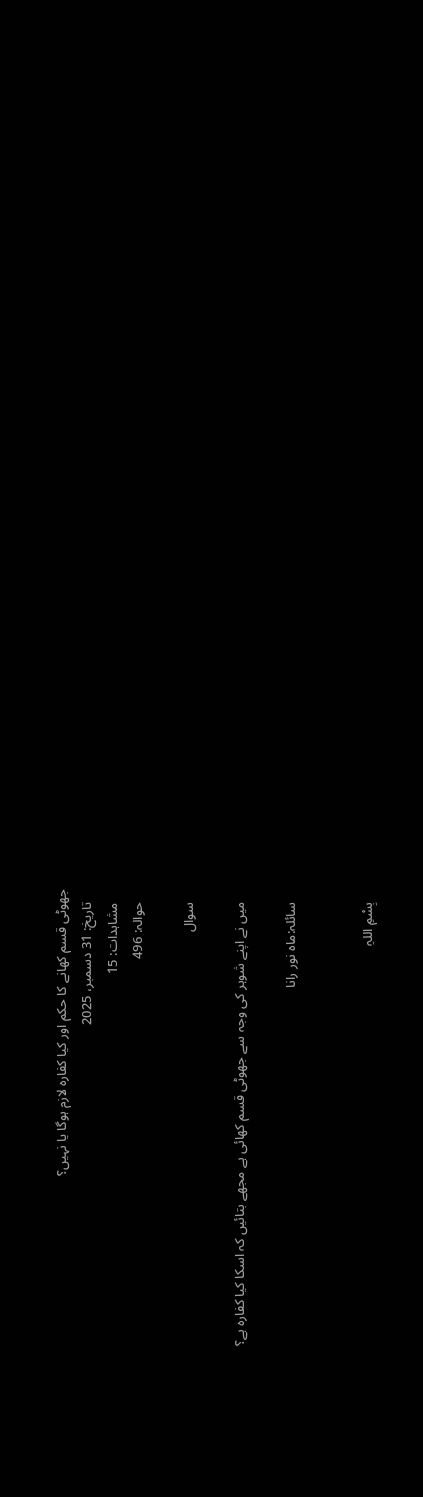جھوٹی قسم کھانے کا حکم اور کیا کفارہ لازم ہوگا یا نہیں؟
    تاریخ: 31 دسمبر، 2025
    مشاہدات: 15
    حوالہ: 496

    سوال

    میں نے اپنے شوہر کی وجہ سے جھوٹی قسم کھائی ہے مجھے بتائیں کہ اسکا کیا کفارہ ہے؟

    سائلہ:ماہ نور رانا


    بِسْمِ اللہِ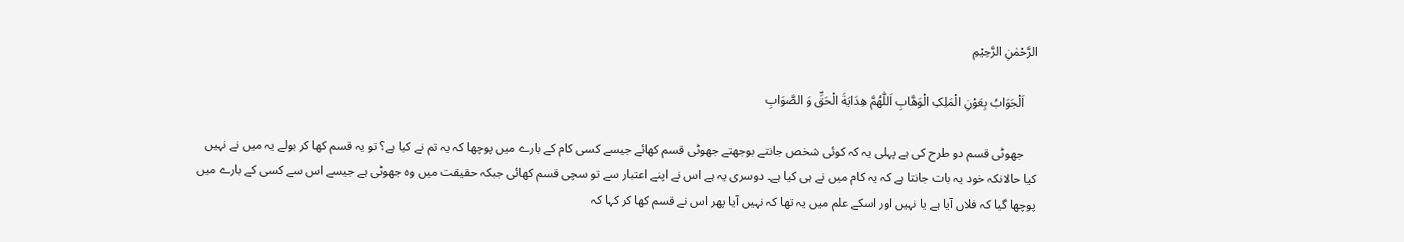الرَّحْمٰنِ الرَّحِيْمِ

    اَلْجَوَابُ بِعَوْنِ الْمَلِکِ الْوَھَّابِ اَللّٰھُمَّ ھِدَايَةَ الْحَقِّ وَ الصَّوَابِ

    جھوٹی قسم دو طرح کی ہے پہلی یہ کہ کوئی شخص جانتے بوجھتے جھوٹی قسم کھائے جیسے کسی کام کے بارے میں پوچھا کہ یہ تم نے کیا ہے؟ تو یہ قسم کھا کر بولے یہ میں نے نہیں کیا حالانکہ خود یہ بات جانتا ہے کہ یہ کام میں نے ہی کیا ہے۔ دوسری یہ ہے اس نے اپنے اعتبار سے تو سچی قسم کھائی جبکہ حقیقت میں وہ جھوٹی ہے جیسے اس سے کسی کے بارے میں پوچھا گیا کہ فلاں آیا ہے یا نہیں اور اسکے علم میں یہ تھا کہ نہیں آیا پھر اس نے قسم کھا کر کہا کہ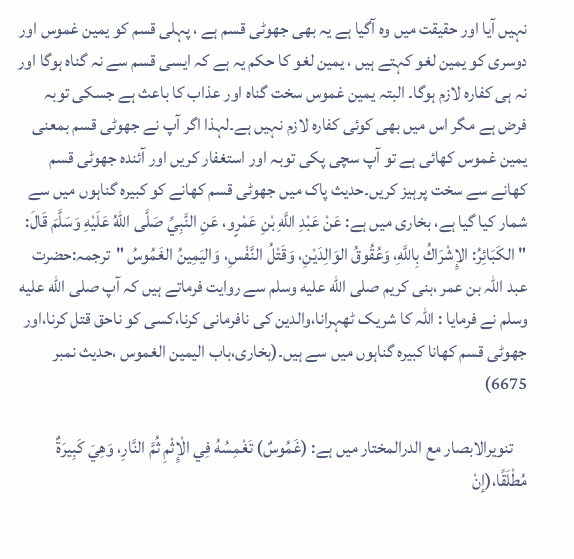نہیں آیا اور حقیقت میں وہ آگیا ہے یہ بھی جھوٹی قسم ہے ، پہلی قسم کو یمین غموس اور دوسری کو یمین لغو کہتے ہیں ، یمین لغو کا حکم یہ ہے کہ ایسی قسم سے نہ گناہ ہوگا اور نہ ہی کفارہ لازم ہوگا۔ البتہ یمین غموس سخت گناہ اور عذاب کا باعث ہے جسکی توبہ فرض ہے مگر اس میں بھی کوئی کفارہ لازم نہیں ہے۔لہذا اگر آپ نے جھوٹی قسم بمعنی یمین غموس کھائی ہے تو آپ سچی پکی توبہ اور استغفار کریں اور آئندہ جھوٹی قسم کھانے سے سخت پرہیز کریں۔حدیث پاک میں جھوٹی قسم کھانے کو کبیرہ گناہوں میں سے شمار کیا گیا ہے، بخاری میں ہے: عَنْ عَبْدِ اللَّهِ بْنِ عَمْرٍو، عَنِ النَّبِيِّ صَلَّى اللهُ عَلَيْهِ وَسَلَّمَ قَالَ: " الكَبَائِرُ: الإِشْرَاكُ بِاللَّهِ، وَعُقُوقُ الوَالِدَيْنِ، وَقَتْلُ النَّفْسِ، وَاليَمِينُ الغَمُوسُ "ترجمہ:حضرت عبد اللہ بن عمر ،بنی کریم صلى الله عليه وسلم سے روایت فرماتے ہیں کہ آپ صلى الله عليه وسلم نے فرمایا : اللہ کا شریک ٹھہرانا،والدین کی نافرمانی کرنا،کسی کو ناحق قتل کرنا،اور جھوٹی قسم کھانا کبیرہ گناہوں میں سے ہیں۔(بخاری،باب الیمین الغموس ،حدیث نمبر 6675)

    تنویرالابصار مع الدرالمختار میں ہے: (غَمُوسٌ) تَغْمِسُهُ فِي الْإِثْمِ ثُمَّ النَّارِ، وَهِيَ كَبِيرَةٌ مُطْلَقًا،(إنْ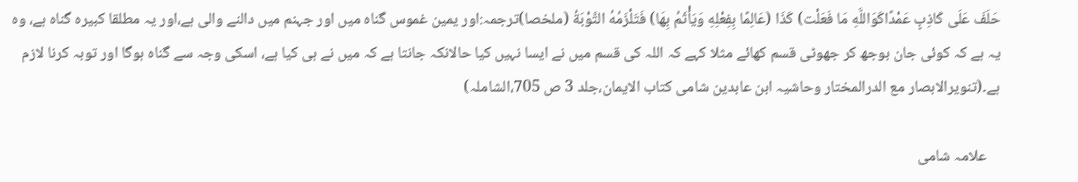حَلَفَ عَلَى كَاذِبٍ عَمْدًاكَوَاللَّهِ مَا فَعَلْت) كَذَا (عَالِمًا بِفِعْلِهِ وَيَأْثَمُ بِهَا) فَتَلْزَمُهُ التَّوْبَةُ (ملخصا)ترجمہ:اور یمین غموس گناہ میں اور جہنم میں دالنے والی ہے،اور یہ مطلقا کبیرہ گناہ ہے، وہ یہ ہے کہ کوئی جان بوجھ کر جھوٹی قسم کھائے مثلا کہے کہ اللہ کی قسم میں نے ایسا نہیں کیا حالانکہ جانتا ہے کہ میں نے ہی کیا ہے، اسکی وجہ سے گناہ ہوگا اور توبہ کرنا لازم ہے۔(تنویرالابصار مع الدرالمختار وحاشیہ ابن عابدین شامی کتاب الایمان،جلد 3 ص 705،الشاملہ)

    علامہ شامی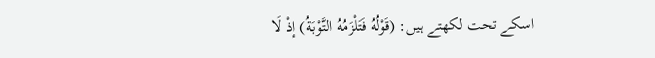اسکے تحت لکھتے ہیں: (قَوْلُهُ فَتَلْزَمُهُ التَّوْبَةُ) إذْ لَا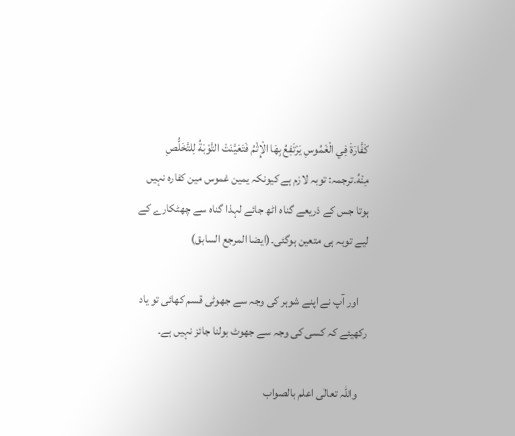كَفَّارَةَ فِي الْغَمُوسِ يَرْتَفِعُ بِهَا الْإِثْمُ فَتَعَيَّنَتْ التَّوْبَةُ لِلتَّخَلُّصِ مِنْهُ.ترجمہ: توبہ لازم ہے کیونکہ یمین غموس مین کفارہ نہیں ہوتا جس کے ذریعے گناہ اٹھ جائے لہذا گناہ سے چھٹکارے کے لیے توبہ ہی متعین ہوگئی۔(ایضا المرجع السابق)

    اور آپ نے اپنے شوہر کی وجہ سے جھوٹی قسم کھائی تو یاد رکھیئے کہ کسی کی وجہ سے جھوٹ بولنا جائز نہیں ہے۔

    واللہ تعالٰی اعلم بالصواب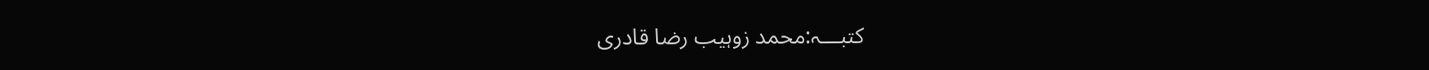کتبـــہ:محمد زوہیب رضا قادری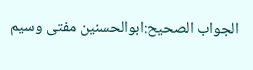الجواب الصحیح:ابوالحسنین مفتی وسیم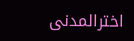اخترالمدنی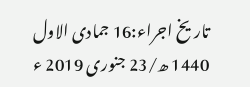تاریخ اجراء:16 جمادی الاول 1440 ھ/23 جنوری 2019 ء